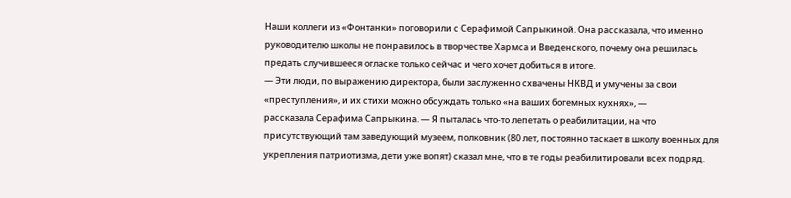Наши коллеги из «Фонтанки» поговорили с Серафимой Сапрыкиной. Она рассказала, что именно руководителю школы не понравилось в творчестве Хармса и Введенского, почему она решилась предать случившееся огласке только сейчас и чего хочет добиться в итоге.
— Эти люди, по выражению директора, были заслуженно схвачены НКВД и умучены за свои «преступления», и их стихи можно обсуждать только «на ваших богемных кухнях», —
рассказала Серафима Сапрыкина. — Я пыталась что-то лепетать о реабилитации, на что присутствующий там заведующий музеем, полковник (80 лет, постоянно таскает в школу военных для укрепления патриотизма, дети уже вопят) сказал мне, что в те годы реабилитировали всех подряд.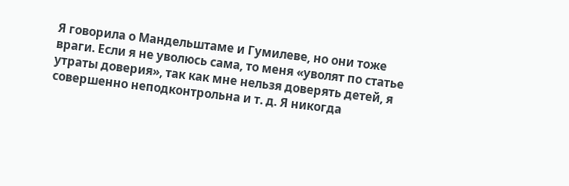Я говорила о Мандельштаме и Гумилеве, но они тоже враги. Если я не уволюсь сама, то меня «уволят по статье утраты доверия», так как мне нельзя доверять детей, я совершенно неподконтрольна и т. д. Я никогда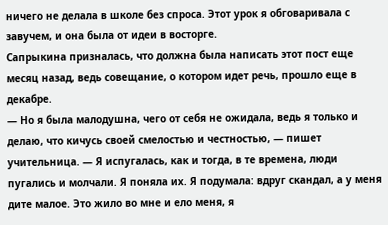ничего не делала в школе без спроса. Этот урок я обговаривала с завучем, и она была от идеи в восторге.
Сапрыкина призналась, что должна была написать этот пост еще месяц назад, ведь совещание, о котором идет речь, прошло еще в декабре.
— Но я была малодушна, чего от себя не ожидала, ведь я только и делаю, что кичусь своей смелостью и честностью, — пишет учительница. — Я испугалась, как и тогда, в те времена, люди пугались и молчали. Я поняла их. Я подумала: вдруг скандал, а у меня дите малое. Это жило во мне и ело меня, я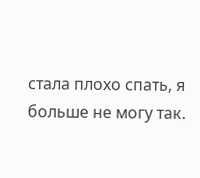стала плохо спать, я больше не могу так.